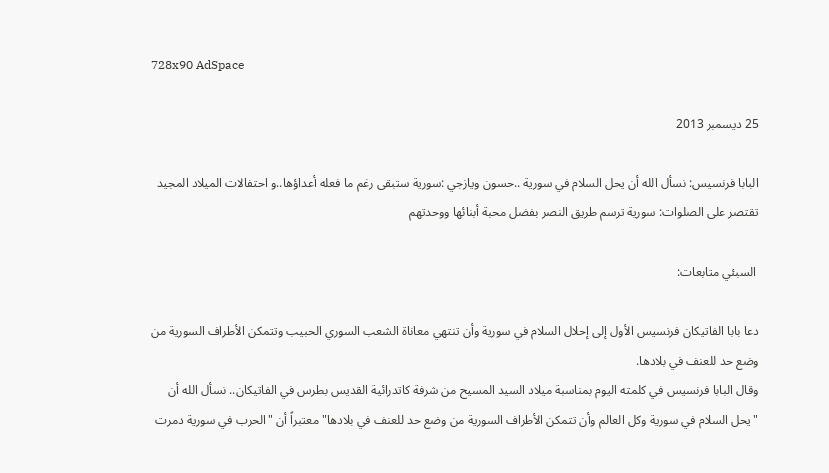728x90 AdSpace

25 ديسمبر 2013

البابا فرنسيس: نسأل الله أن يحل السلام في سورية ..حسون ويازجي :سورية ستبقى رغم ما فعله أعداؤها..و احتفالات الميلاد المجيد تقتصر على الصلوات: سورية ترسم طريق النصر بفضل محبة أبنائها ووحدتهم

 السبئي متابعات:

دعا بابا الفاتيكان فرنسيس الأول إلى إحلال السلام في سورية وأن تنتهي معاناة الشعب السوري الحبيب وتتمكن الأطراف السورية من وضع حد للعنف في بلادها.
وقال البابا فرنسيس في كلمته اليوم بمناسبة ميلاد السيد المسيح من شرفة كاتدرائية القديس بطرس في الفاتيكان.. نسأل الله أن "يحل السلام في سورية وكل العالم وأن تتمكن الأطراف السورية من وضع حد للعنف في بلادها" معتبراً أن "الحرب في سورية دمرت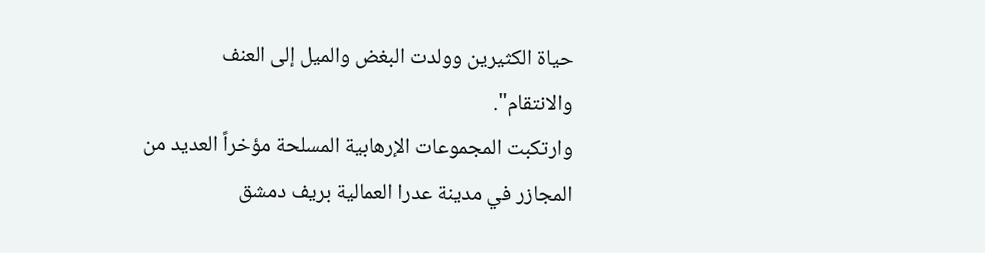حياة الكثيرين وولدت البغض والميل إلى العنف والانتقام".
وارتكبت المجموعات الإرهابية المسلحة مؤخراً العديد من المجازر في مدينة عدرا العمالية بريف دمشق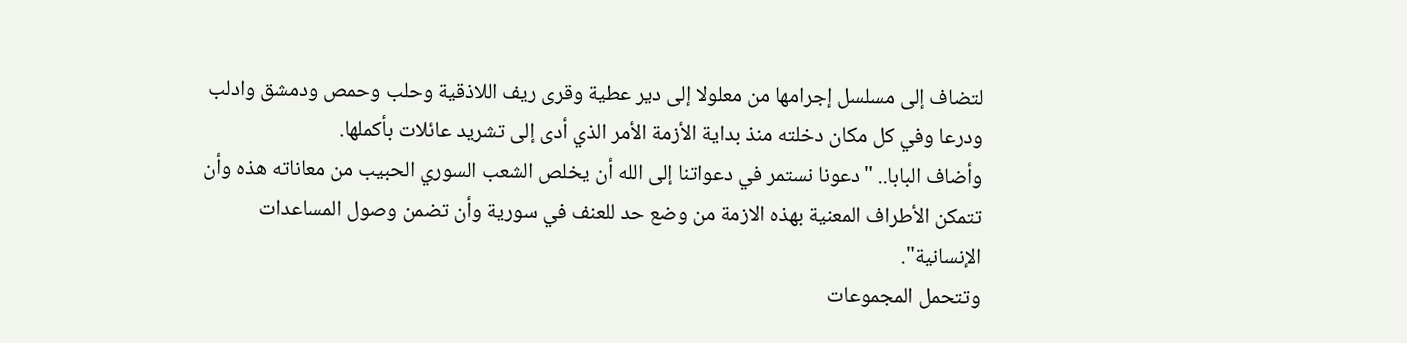لتضاف إلى مسلسل إجرامها من معلولا إلى دير عطية وقرى ريف اللاذقية وحلب وحمص ودمشق وادلب ودرعا وفي كل مكان دخلته منذ بداية الأزمة الأمر الذي أدى إلى تشريد عائلات بأكملها.
وأضاف البابا.. "دعونا نستمر في دعواتنا إلى الله أن يخلص الشعب السوري الحبيب من معاناته هذه وأن تتمكن الأطراف المعنية بهذه الازمة من وضع حد للعنف في سورية وأن تضمن وصول المساعدات الإنسانية".
وتتحمل المجموعات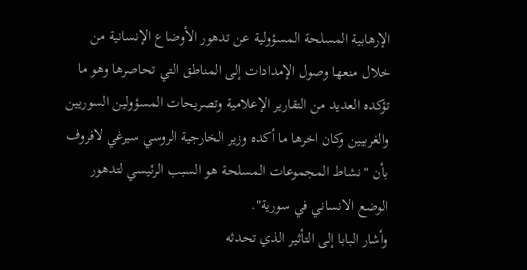الإرهابية المسلحة المسؤولية عن تدهور الأوضاع الإنسانية من خلال منعها وصول الإمدادات إلى المناطق التي تحاصرها وهو ما تؤكده العديد من التقارير الإعلامية وتصريحات المسؤولين السوريين والغربيين وكان اخرها ما أكده وزير الخارجية الروسي سيرغي لافروف بأن "نشاط المجموعات المسلحة هو السبب الرئيسي لتدهور الوضع الانساني في سورية".
وأشار البابا إلى التأثير الذي تحدثه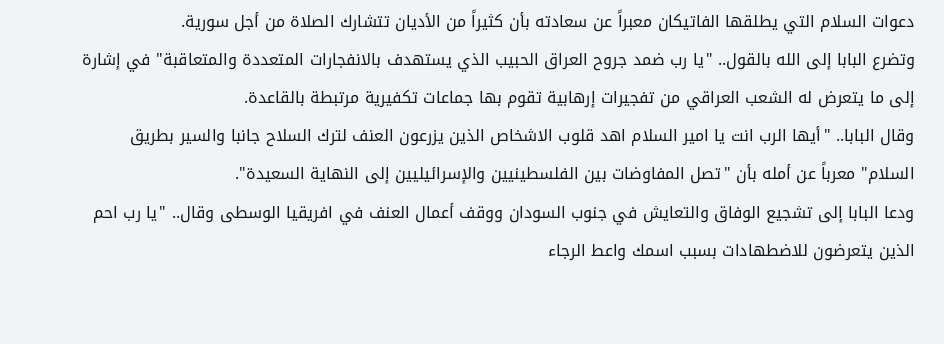دعوات السلام التي يطلقها الفاتيكان معبراً عن سعادته بأن كثيراً من الأديان تتشارك الصلاة من أجل سورية.
وتضرع البابا إلى الله بالقول.. "يا رب ضمد جروح العراق الحبيب الذي يستهدف بالانفجارات المتعددة والمتعاقبة" في إشارة إلى ما يتعرض له الشعب العراقي من تفجيرات إرهابية تقوم بها جماعات تكفيرية مرتبطة بالقاعدة.
وقال البابا.. "أيها الرب انت يا امير السلام اهد قلوب الاشخاص الذين يزرعون العنف لترك السلاح جانبا والسير بطريق السلام" معرباً عن أمله بأن "تصل المفاوضات بين الفلسطينيين والإسرائيليين إلى النهاية السعيدة".
ودعا البابا إلى تشجيع الوفاق والتعايش في جنوب السودان ووقف أعمال العنف في افريقيا الوسطى وقال.. "يا رب احم الذين يتعرضون للاضطهادات بسبب اسمك واعط الرجاء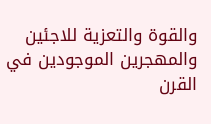والقوة والتعزية للاجئين والمهجرين الموجودين في القرن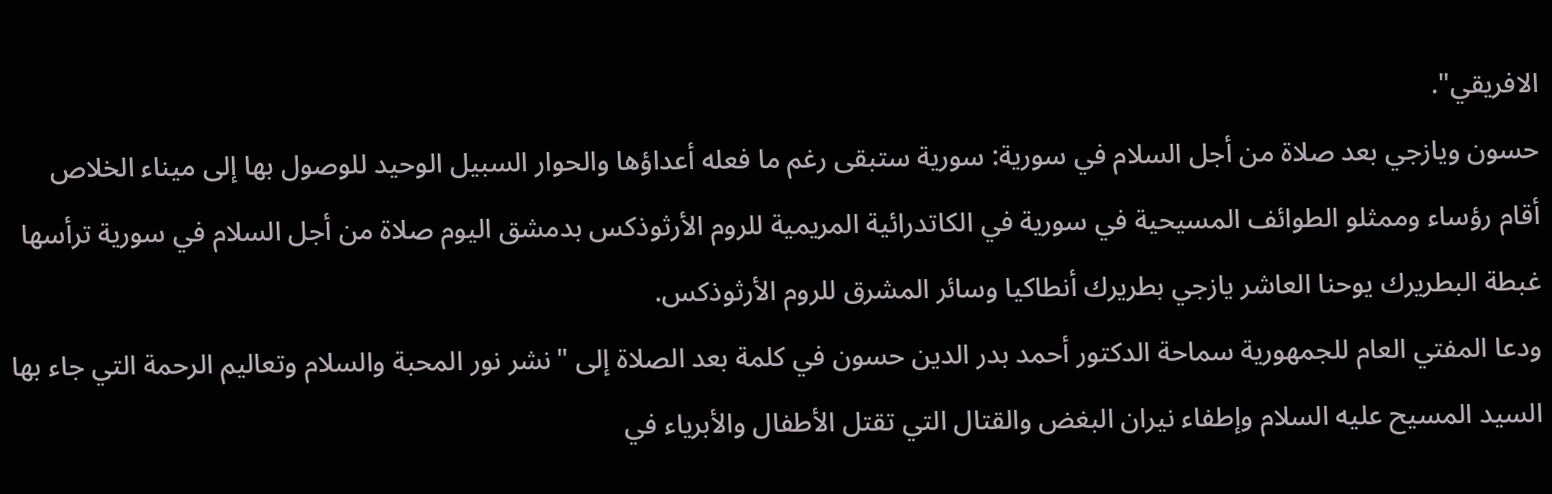الافريقي".
حسون ويازجي بعد صلاة من أجل السلام في سورية: سورية ستبقى رغم ما فعله أعداؤها والحوار السبيل الوحيد للوصول بها إلى ميناء الخلاص
أقام رؤساء وممثلو الطوائف المسيحية في سورية في الكاتدرائية المريمية للروم الأرثوذكس بدمشق اليوم صلاة من أجل السلام في سورية ترأسها غبطة البطريرك يوحنا العاشر يازجي بطريرك أنطاكيا وسائر المشرق للروم الأرثوذكس.
ودعا المفتي العام للجمهورية سماحة الدكتور أحمد بدر الدين حسون في كلمة بعد الصلاة إلى "نشر نور المحبة والسلام وتعاليم الرحمة التي جاء بها السيد المسيح عليه السلام وإطفاء نيران البغض والقتال التي تقتل الأطفال والأبرياء في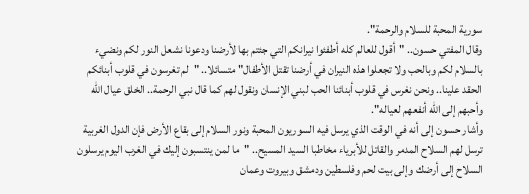سورية المحبة للسلام والرحمة".
وقال المفتي حسون.. "أقول للعالم كله أطفئوا نيرانكم التي جئتم بها لأرضنا ودعونا نشعل النور لكم ونضيء بالسلام لكم وبالحب ولا تجعلوا هذه النيران في أرضنا تقتل الأطفال" متسائلا.. "لم تغرسون في قلوب أبنائكم الحقد علينا.. ونحن نغرس في قلوب أبنائنا الحب لبني الإنسان ونقول لهم كما قال نبي الرحمة.. الخلق عيال الله وأحبهم إلى الله أنفعهم لعياله".
وأشار حسون إلى أنه في الوقت الذي يرسل فيه السوريون المحبة ونور السلام إلى بقاع الأرض فإن الدول الغربية ترسل لهم السلاح المدمر والقاتل للأبرياء مخاطبا السيد المسيح.. "ما لمن ينتسبون إليك في الغرب اليوم يرسلون السلاح إلى أرضك وإلى بيت لحم وفلسطين ودمشق وبيروت وعمان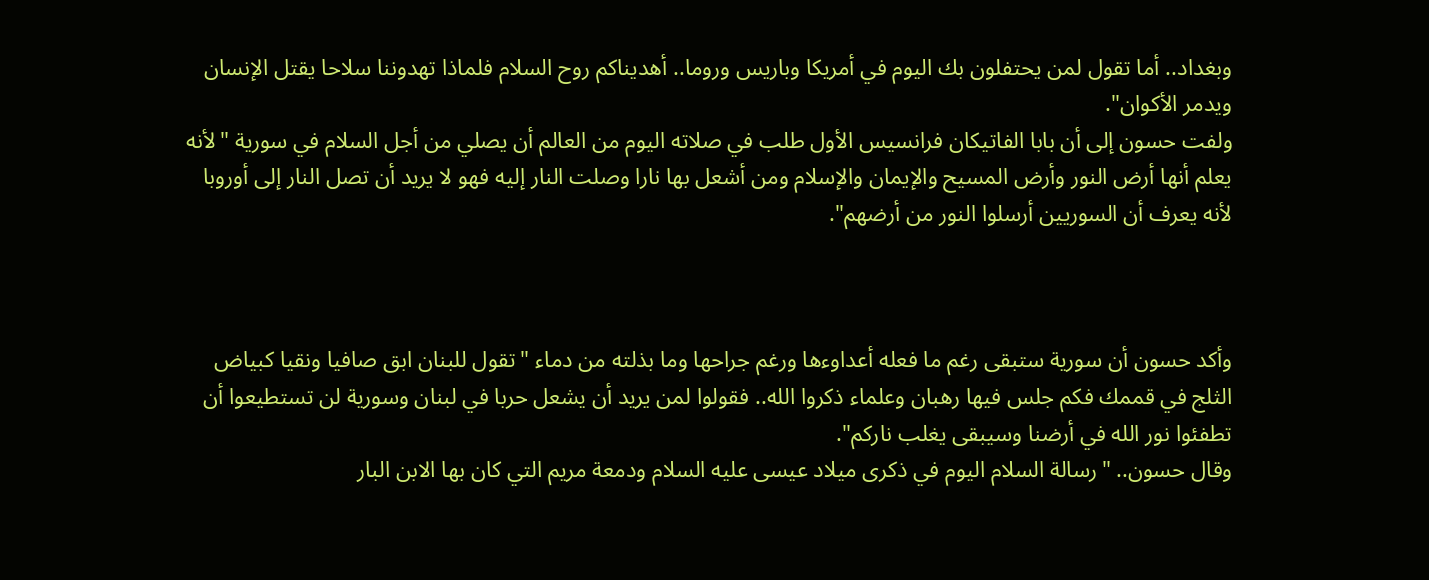وبغداد.. أما تقول لمن يحتفلون بك اليوم في أمريكا وباريس وروما.. أهديناكم روح السلام فلماذا تهدوننا سلاحا يقتل الإنسان ويدمر الأكوان".
ولفت حسون إلى أن بابا الفاتيكان فرانسيس الأول طلب في صلاته اليوم من العالم أن يصلي من أجل السلام في سورية "لأنه يعلم أنها أرض النور وأرض المسيح والإيمان والإسلام ومن أشعل بها نارا وصلت النار إليه فهو لا يريد أن تصل النار إلى أوروبا لأنه يعرف أن السوريين أرسلوا النور من أرضهم".



وأكد حسون أن سورية ستبقى رغم ما فعله أعداوءها ورغم جراحها وما بذلته من دماء "تقول للبنان ابق صافيا ونقيا كبياض الثلج في قممك فكم جلس فيها رهبان وعلماء ذكروا الله.. فقولوا لمن يريد أن يشعل حربا في لبنان وسورية لن تستطيعوا أن تطفئوا نور الله في أرضنا وسيبقى يغلب ناركم".
وقال حسون.. "رسالة السلام اليوم في ذكرى ميلاد عيسى عليه السلام ودمعة مريم التي كان بها الابن البار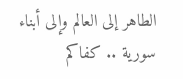الطاهر إلى العالم وإلى أبناء سورية .. كفاكم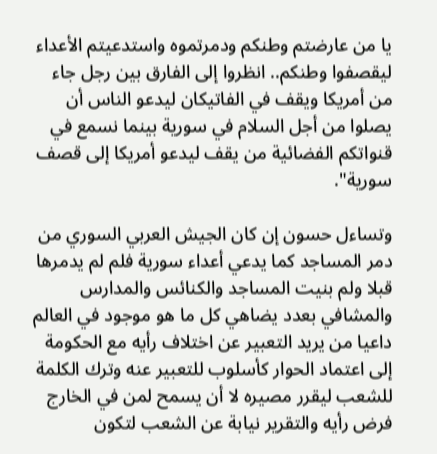يا من عارضتم وطنكم ودمرتموه واستدعيتم الأعداء ليقصفوا وطنكم.. انظروا إلى الفارق بين رجل جاء من أمريكا ويقف في الفاتيكان ليدعو الناس أن يصلوا من أجل السلام في سورية بينما نسمع في قنواتكم الفضائية من يقف ليدعو أمريكا إلى قصف سورية".

وتساءل حسون إن كان الجيش العربي السوري من دمر المساجد كما يدعي أعداء سورية فلم لم يدمرها قبلا ولم بنيت المساجد والكنائس والمدارس والمشافي بعدد يضاهي كل ما هو موجود في العالم داعيا من يريد التعبير عن اختلاف رأيه مع الحكومة إلى اعتماد الحوار كأسلوب للتعبير عنه وترك الكلمة للشعب ليقرر مصيره لا أن يسمح لمن في الخارج فرض رأيه والتقرير نيابة عن الشعب لتكون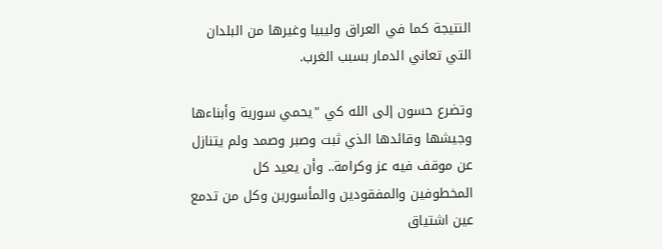النتيجة كما في العراق وليبيا وغيرها من البلدان التي تعاني الدمار بسبب الغرب.

وتضرع حسون إلى الله كي "يحمي سورية وأبناءها وجيشها وقائدها الذي ثبت وصبر وصمد ولم يتنازل عن موقف فيه عز وكرامة.. وأن يعيد كل المخطوفين والمفقودين والمأسورين وكل من تدمع عين اشتياق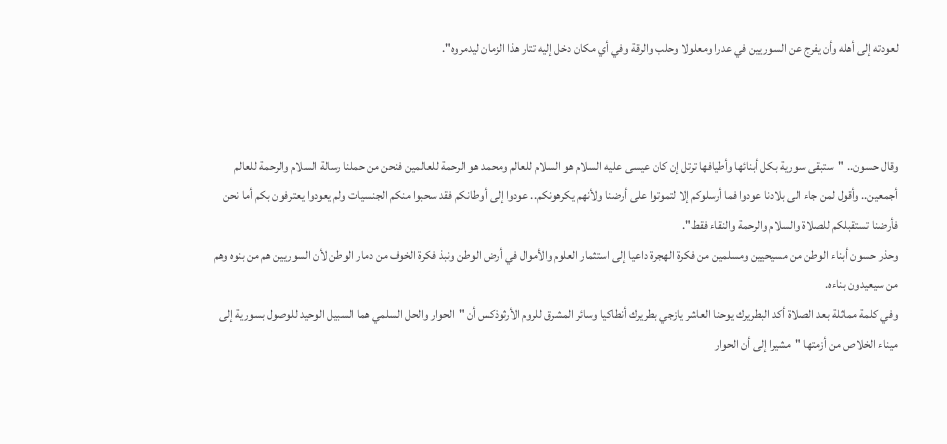لعودته إلى أهله وأن يفرج عن السوريين في عدرا ومعلولا وحلب والرقة وفي أي مكان دخل إليه تتار هذا الزمان ليدمروه".



وقال حسون.. "ستبقى سورية بكل أبنائها وأطيافها ترتل إن كان عيسى عليه السلام هو السلام للعالم ومحمد هو الرحمة للعالمين فنحن من حملنا رسالة السلام والرحمة للعالم أجمعين.. وأقول لمن جاء الى بلادنا عودوا فما أرسلوكم إلا لتموتوا على أرضنا ولأنهم يكرهونكم.. عودوا إلى أوطانكم فقد سحبوا منكم الجنسيات ولم يعودوا يعترفون بكم أما نحن فأرضنا تستقبلكم للصلاة والسلام والرحمة والنقاء فقط".
وحذر حسون أبناء الوطن من مسيحيين ومسلمين من فكرة الهجرة داعيا إلى استثمار العلوم والأموال في أرض الوطن ونبذ فكرة الخوف من دمار الوطن لأن السوريين هم من بنوه وهم من سيعيدون بناءه.
وفي كلمة مماثلة بعد الصلاة أكد البطريرك يوحنا العاشر يازجي بطريرك أنطاكيا وسائر المشرق للروم الأرثوذكس أن "الحوار والحل السلمي هما السبيل الوحيد للوصول بسورية إلى ميناء الخلاص من أزمتها "مشيرا إلى أن الحوار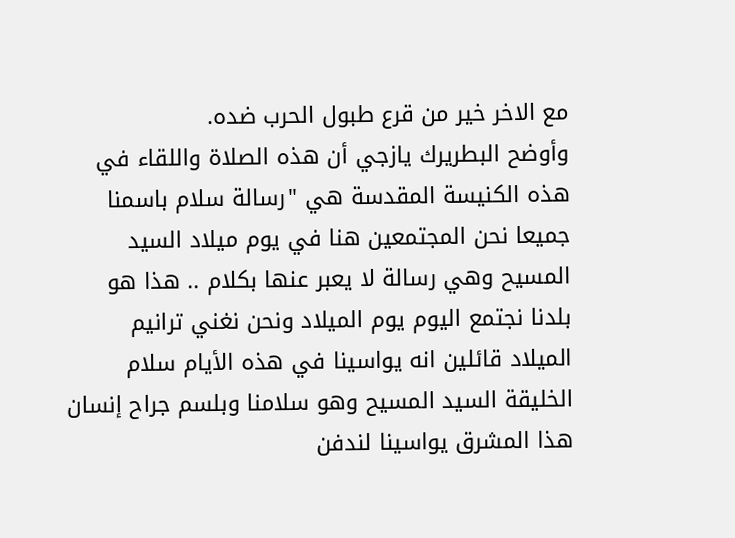مع الاخر خير من قرع طبول الحرب ضده.
وأوضح البطريرك يازجي أن هذه الصلاة واللقاء في هذه الكنيسة المقدسة هي "رسالة سلام باسمنا جميعا نحن المجتمعين هنا في يوم ميلاد السيد المسيح وهي رسالة لا يعبر عنها بكلام .. هذا هو بلدنا نجتمع اليوم يوم الميلاد ونحن نغني ترانيم الميلاد قائلين انه يواسينا في هذه الأيام سلام الخليقة السيد المسيح وهو سلامنا وبلسم جراح إنسان هذا المشرق يواسينا لندفن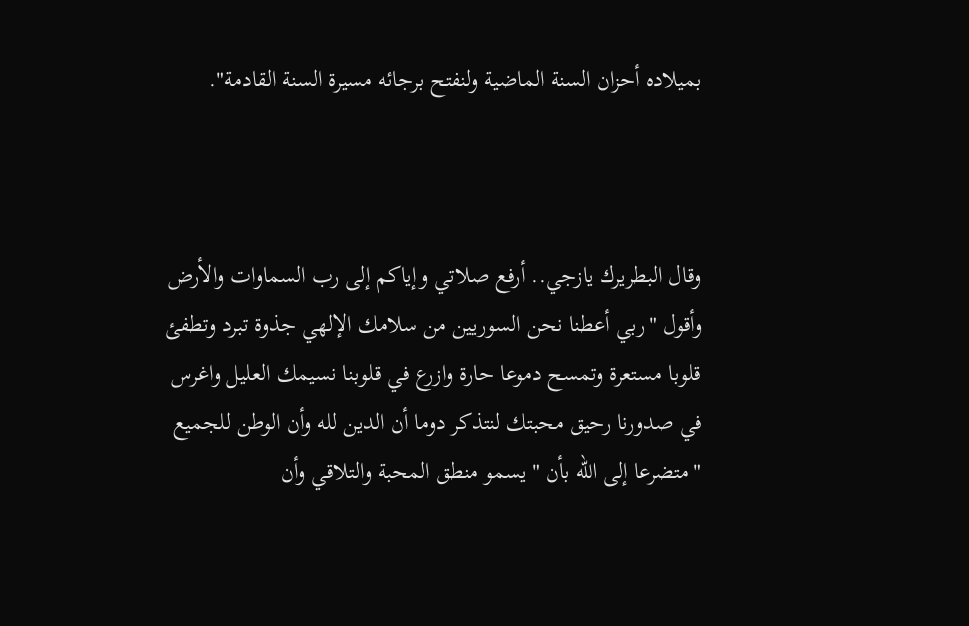بميلاده أحزان السنة الماضية ولنفتح برجائه مسيرة السنة القادمة".



وقال البطريرك يازجي.. أرفع صلاتي وإياكم إلى رب السماوات والأرض وأقول "ربي أعطنا نحن السوريين من سلامك الإلهي جذوة تبرد وتطفئ قلوبا مستعرة وتمسح دموعا حارة وازرع في قلوبنا نسيمك العليل واغرس في صدورنا رحيق محبتك لنتذكر دوما أن الدين لله وأن الوطن للجميع "متضرعا إلى الله بأن "يسمو منطق المحبة والتلاقي وأن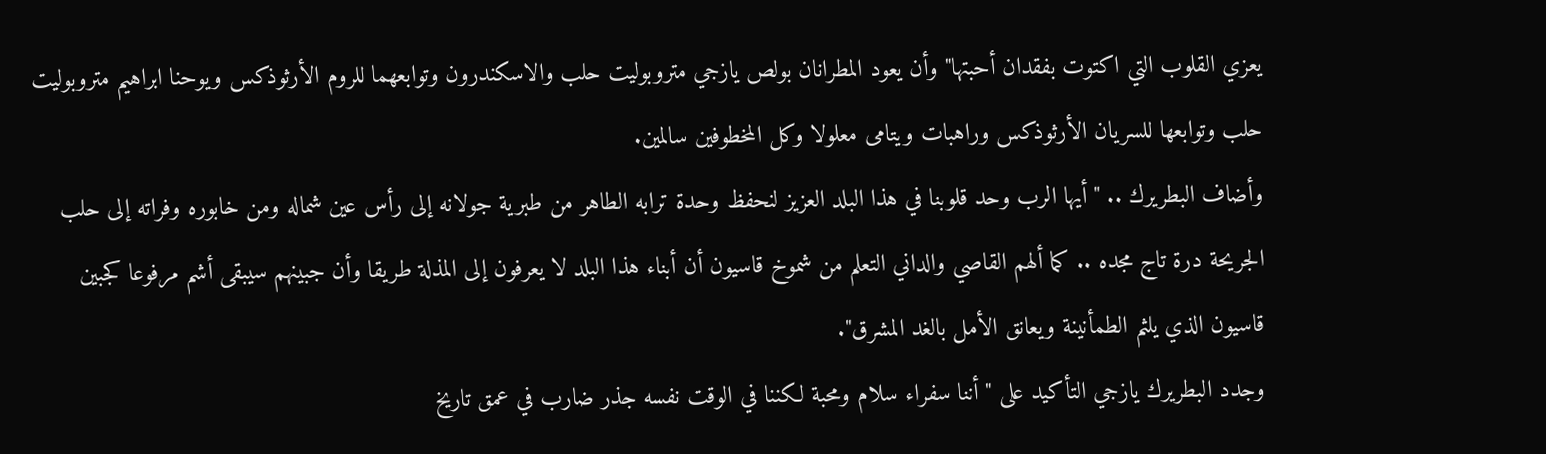يعزي القلوب التي اكتوت بفقدان أحبتها" وأن يعود المطرانان بولص يازجي متروبوليت حلب والاسكندرون وتوابعهما للروم الأرثوذكس ويوحنا ابراهيم متروبوليت حلب وتوابعها للسريان الأرثوذكس وراهبات ويتامى معلولا وكل المخطوفين سالمين.
وأضاف البطريرك .. "أيها الرب وحد قلوبنا في هذا البلد العزيز لنحفظ وحدة ترابه الطاهر من طبرية جولانه إلى رأس عين شماله ومن خابوره وفراته إلى حلب الجريحة درة تاج مجده .. كما ألهم القاصي والداني التعلم من شموخ قاسيون أن أبناء هذا البلد لا يعرفون إلى المذلة طريقا وأن جبينهم سيبقى أشم مرفوعا كجبين قاسيون الذي يلثم الطمأنينة ويعانق الأمل بالغد المشرق".
وجدد البطريرك يازجي التأكيد على "أننا سفراء سلام ومحبة لكننا في الوقت نفسه جذر ضارب في عمق تاريخ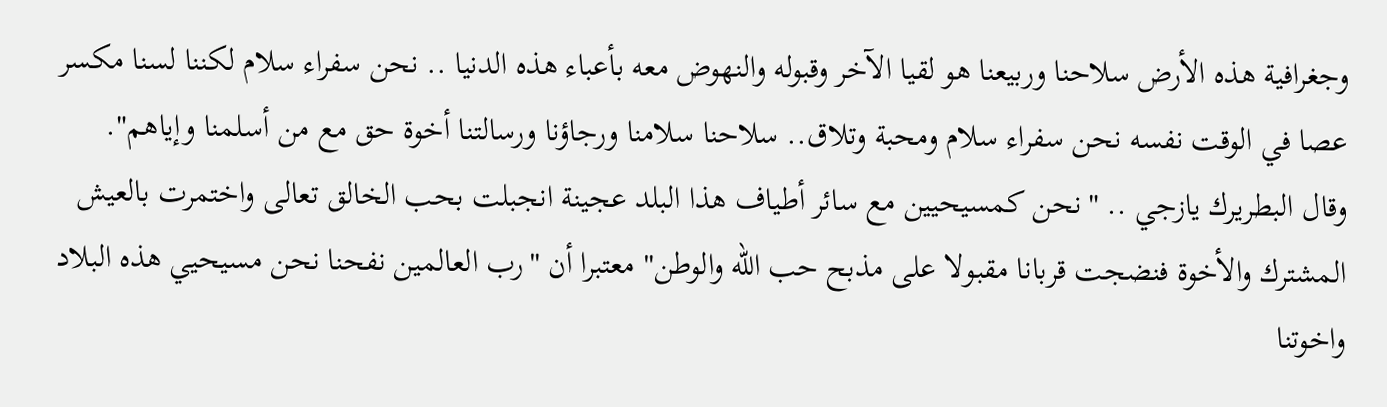وجغرافية هذه الأرض سلاحنا وربيعنا هو لقيا الآخر وقبوله والنهوض معه بأعباء هذه الدنيا .. نحن سفراء سلام لكننا لسنا مكسر عصا في الوقت نفسه نحن سفراء سلام ومحبة وتلاق.. سلاحنا سلامنا ورجاؤنا ورسالتنا أخوة حق مع من أسلمنا وإياهم".
وقال البطريرك يازجي .. "نحن كمسيحيين مع سائر أطياف هذا البلد عجينة انجبلت بحب الخالق تعالى واختمرت بالعيش المشترك والأخوة فنضجت قربانا مقبولا على مذبح حب الله والوطن" معتبرا أن "رب العالمين نفحنا نحن مسيحيي هذه البلاد واخوتنا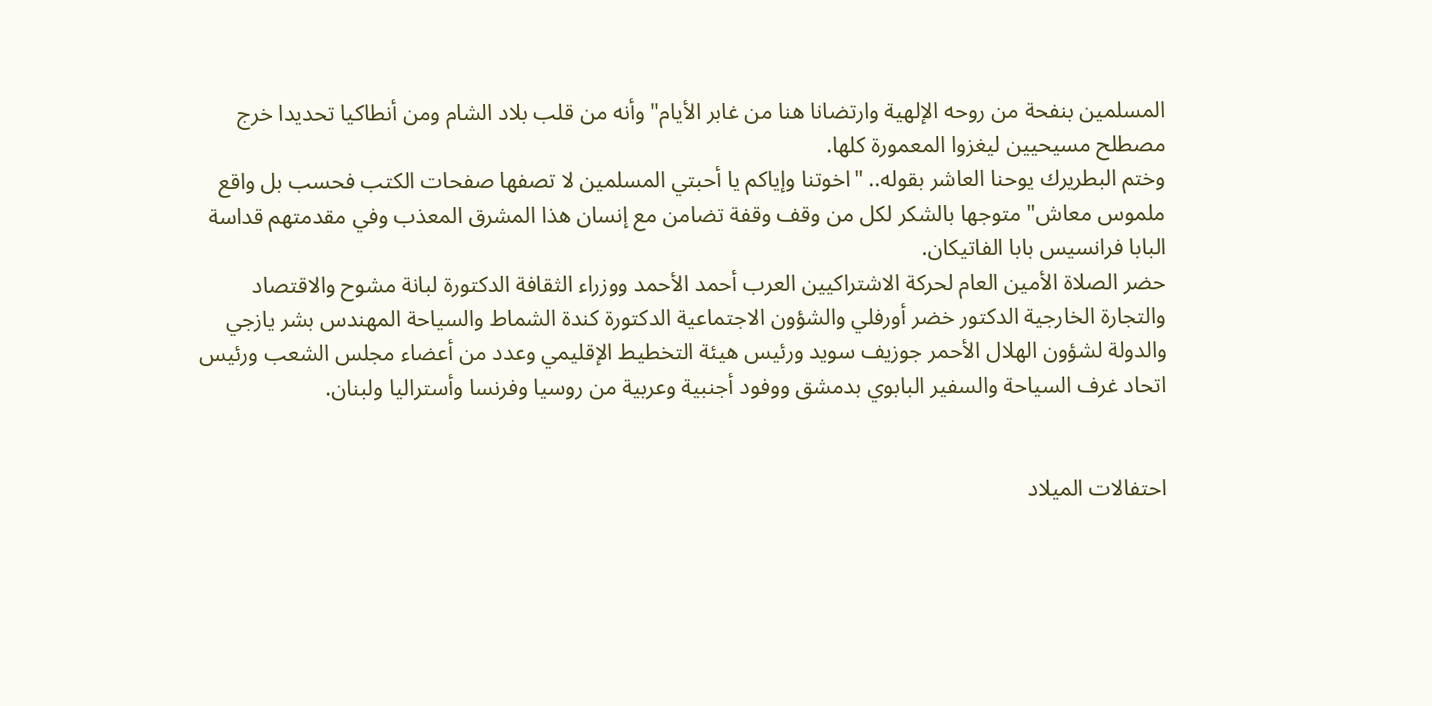المسلمين بنفحة من روحه الإلهية وارتضانا هنا من غابر الأيام" وأنه من قلب بلاد الشام ومن أنطاكيا تحديدا خرج مصطلح مسيحيين ليغزوا المعمورة كلها.
وختم البطريرك يوحنا العاشر بقوله.. "اخوتنا وإياكم يا أحبتي المسلمين لا تصفها صفحات الكتب فحسب بل واقع ملموس معاش" متوجها بالشكر لكل من وقف وقفة تضامن مع إنسان هذا المشرق المعذب وفي مقدمتهم قداسة البابا فرانسيس بابا الفاتيكان.
حضر الصلاة الأمين العام لحركة الاشتراكيين العرب أحمد الأحمد ووزراء الثقافة الدكتورة لبانة مشوح والاقتصاد والتجارة الخارجية الدكتور خضر أورفلي والشؤون الاجتماعية الدكتورة كندة الشماط والسياحة المهندس بشر يازجي والدولة لشؤون الهلال الأحمر جوزيف سويد ورئيس هيئة التخطيط الإقليمي وعدد من أعضاء مجلس الشعب ورئيس اتحاد غرف السياحة والسفير البابوي بدمشق ووفود أجنبية وعربية من روسيا وفرنسا وأستراليا ولبنان.


احتفالات الميلاد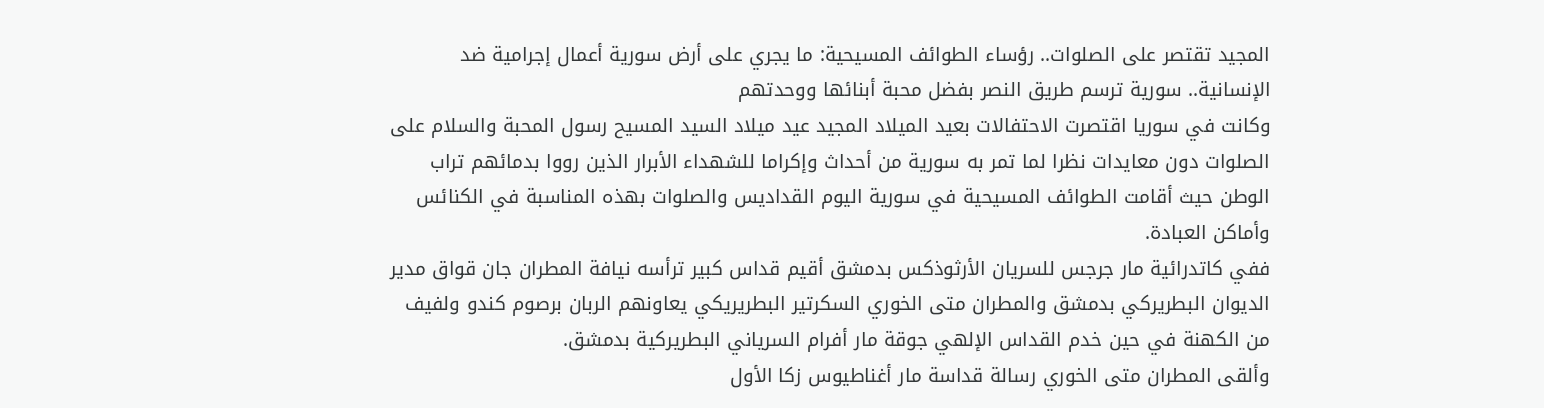المجيد تقتصر على الصلوات.. رؤساء الطوائف المسيحية: ما يجري على أرض سورية أعمال إجرامية ضد الإنسانية.. سورية ترسم طريق النصر بفضل محبة أبنائها ووحدتهم
وكانت في سوريا اقتصرت الاحتفالات بعيد الميلاد المجيد عيد ميلاد السيد المسيح رسول المحبة والسلام على الصلوات دون معايدات نظرا لما تمر به سورية من أحداث وإكراما للشهداء الأبرار الذين رووا بدمائهم تراب الوطن حيث أقامت الطوائف المسيحية في سورية اليوم القداديس والصلوات بهذه المناسبة في الكنائس وأماكن العبادة.
ففي كاتدرائية مار جرجس للسريان الأرثوذكس بدمشق أقيم قداس كبير ترأسه نيافة المطران جان قواق مدير الديوان البطريركي بدمشق والمطران متى الخوري السكرتير البطريريكي يعاونهم الربان برصوم كندو ولفيف من الكهنة في حين خدم القداس الإلهي جوقة مار أفرام السرياني البطريركية بدمشق.
وألقى المطران متى الخوري رسالة قداسة مار أغناطيوس زكا الأول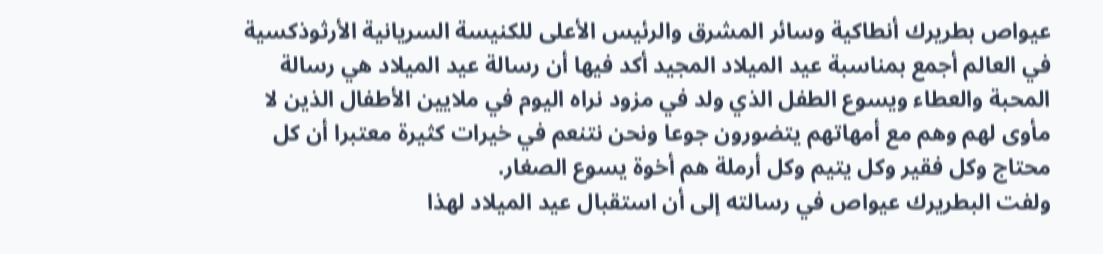عيواص بطريرك أنطاكية وسائر المشرق والرئيس الأعلى للكنيسة السريانية الأرثوذكسية في العالم أجمع بمناسبة عيد الميلاد المجيد أكد فيها أن رسالة عيد الميلاد هي رسالة المحبة والعطاء ويسوع الطفل الذي ولد في مزود نراه اليوم في ملايين الأطفال الذين لا مأوى لهم وهم مع أمهاتهم يتضورون جوعا ونحن نتنعم في خيرات كثيرة معتبرا أن كل محتاج وكل فقير وكل يتيم وكل أرملة هم أخوة يسوع الصغار.
ولفت البطريرك عيواص في رسالته إلى أن استقبال عيد الميلاد لهذا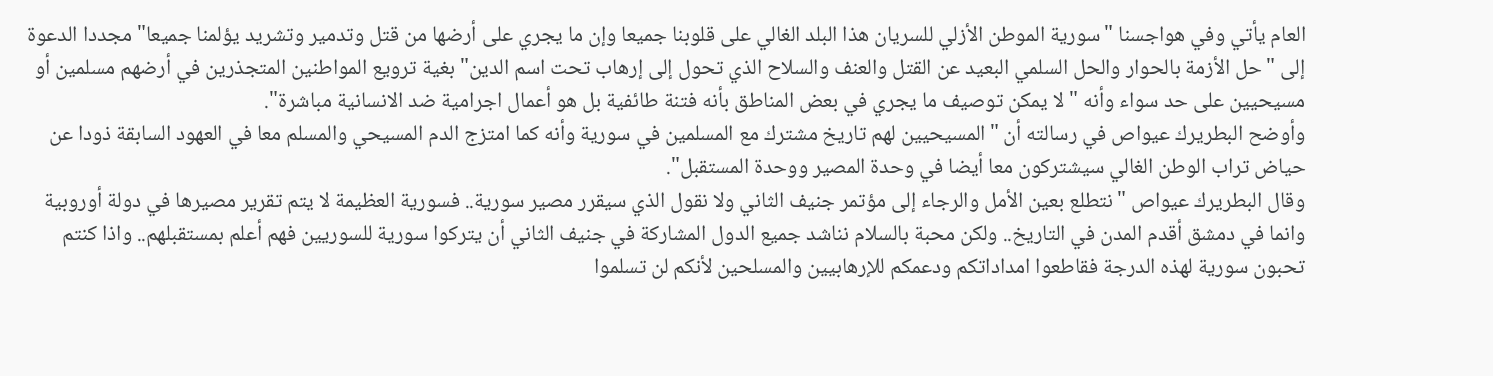العام يأتي وفي هواجسنا "سورية الموطن الأزلي للسريان هذا البلد الغالي على قلوبنا جميعا وإن ما يجري على أرضها من قتل وتدمير وتشريد يؤلمنا جميعا" مجددا الدعوة إلى "حل الأزمة بالحوار والحل السلمي البعيد عن القتل والعنف والسلاح الذي تحول إلى إرهاب تحت اسم الدين" بغية ترويع المواطنين المتجذرين في أرضهم مسلمين أو مسيحيين على حد سواء وأنه "لا يمكن توصيف ما يجري في بعض المناطق بأنه فتنة طائفية بل هو أعمال اجرامية ضد الانسانية مباشرة".
وأوضح البطريرك عيواص في رسالته أن "المسيحيين لهم تاريخ مشترك مع المسلمين في سورية وأنه كما امتزج الدم المسيحي والمسلم معا في العهود السابقة ذودا عن حياض تراب الوطن الغالي سيشتركون معا أيضا في وحدة المصير ووحدة المستقبل".
وقال البطريرك عيواص "نتطلع بعين الأمل والرجاء إلى مؤتمر جنيف الثاني ولا نقول الذي سيقرر مصير سورية.. فسورية العظيمة لا يتم تقرير مصيرها في دولة أوروبية وانما في دمشق أقدم المدن في التاريخ.. ولكن محبة بالسلام نناشد جميع الدول المشاركة في جنيف الثاني أن يتركوا سورية للسوريين فهم أعلم بمستقبلهم.. واذا كنتم تحبون سورية لهذه الدرجة فقاطعوا امداداتكم ودعمكم للإرهابيين والمسلحين لأنكم لن تسلموا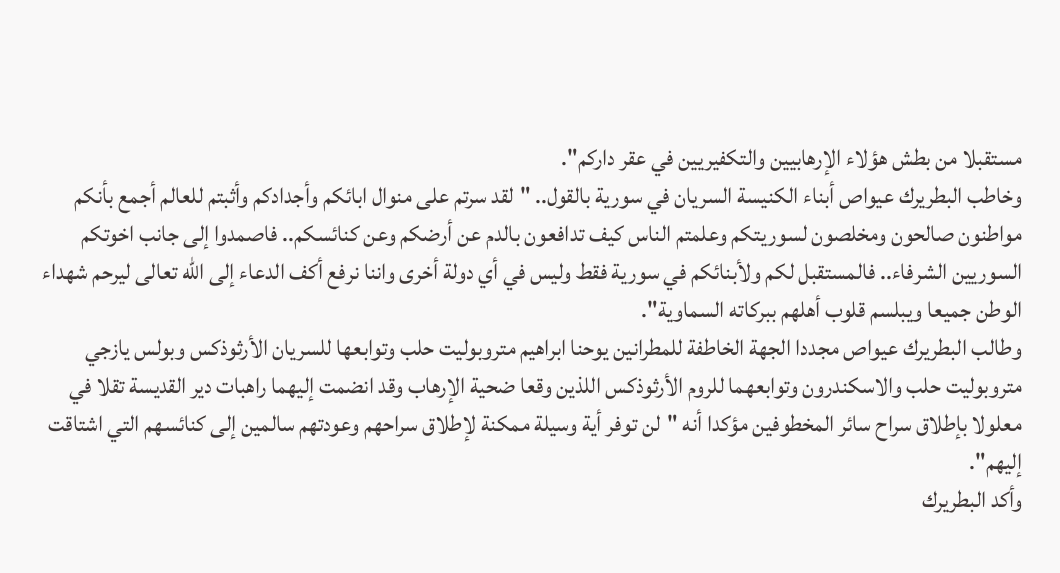مستقبلا من بطش هؤلاء الإرهابيين والتكفيريين في عقر داركم".
وخاطب البطريرك عيواص أبناء الكنيسة السريان في سورية بالقول.. "لقد سرتم على منوال ابائكم وأجدادكم وأثبتم للعالم أجمع بأنكم مواطنون صالحون ومخلصون لسوريتكم وعلمتم الناس كيف تدافعون بالدم عن أرضكم وعن كنائسكم.. فاصمدوا إلى جانب اخوتكم السوريين الشرفاء.. فالمستقبل لكم ولأبنائكم في سورية فقط وليس في أي دولة أخرى واننا نرفع أكف الدعاء إلى الله تعالى ليرحم شهداء الوطن جميعا ويبلسم قلوب أهلهم ببركاته السماوية".
وطالب البطريرك عيواص مجددا الجهة الخاطفة للمطرانين يوحنا ابراهيم متروبوليت حلب وتوابعها للسريان الأرثوذكس وبولس يازجي متروبوليت حلب والاسكندرون وتوابعهما للروم الأرثوذكس اللذين وقعا ضحية الإرهاب وقد انضمت إليهما راهبات دير القديسة تقلا في معلولا بإطلاق سراح سائر المخطوفين مؤكدا أنه "لن توفر أية وسيلة ممكنة لإطلاق سراحهم وعودتهم سالمين إلى كنائسهم التي اشتاقت إليهم".
وأكد البطريرك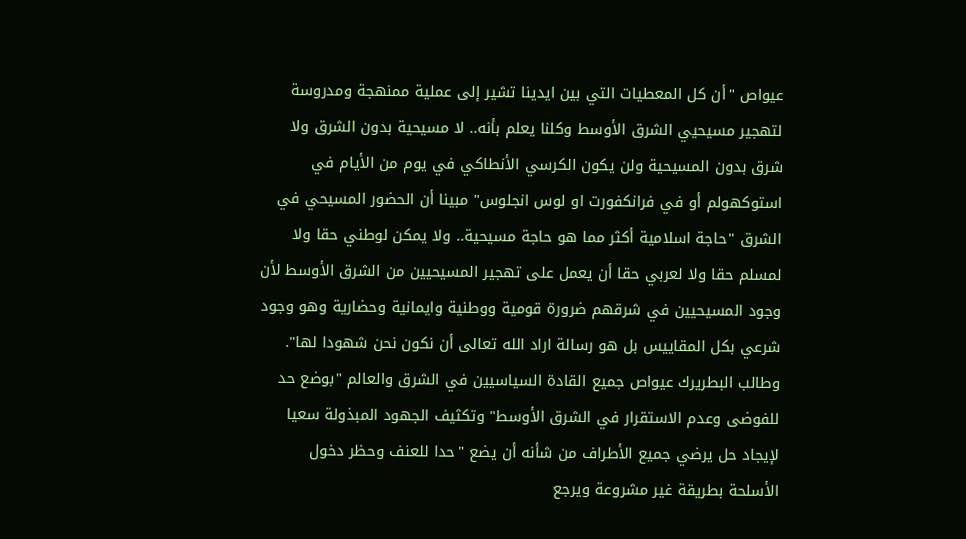عيواص "أن كل المعطيات التي بين ايدينا تشير إلى عملية ممنهجة ومدروسة لتهجير مسيحيي الشرق الأوسط وكلنا يعلم بأنه.. لا مسيحية بدون الشرق ولا شرق بدون المسيحية ولن يكون الكرسي الأنطاكي في يوم من الأيام في استوكهولم أو في فرانكفورت او لوس انجلوس" مبينا أن الحضور المسيحي في الشرق "حاجة اسلامية أكثر مما هو حاجة مسيحية.. ولا يمكن لوطني حقا ولا لمسلم حقا ولا لعربي حقا أن يعمل على تهجير المسيحيين من الشرق الأوسط لأن وجود المسيحيين في شرقهم ضرورة قومية ووطنية وايمانية وحضارية وهو وجود شرعي بكل المقاييس بل هو رسالة اراد الله تعالى أن نكون نحن شهودا لها".
وطالب البطريرك عيواص جميع القادة السياسيين في الشرق والعالم "بوضع حد للفوضى وعدم الاستقرار في الشرق الأوسط" وتكثيف الجهود المبذولة سعيا لإيجاد حل يرضي جميع الأطراف من شأنه أن يضع "حدا للعنف وحظر دخول الأسلحة بطريقة غير مشروعة ويرجع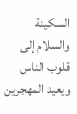السكينة والسلام إلى قلوب الناس ويعيد المهجرين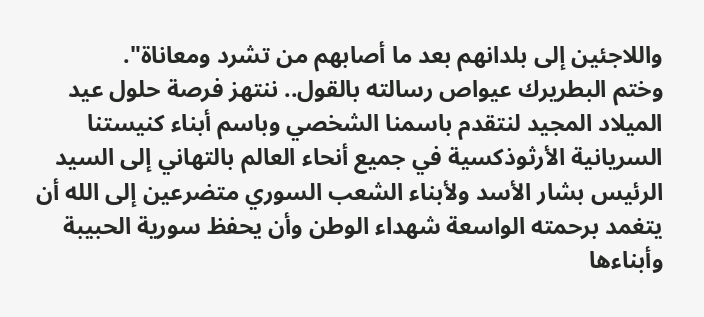واللاجئين إلى بلدانهم بعد ما أصابهم من تشرد ومعاناة".
وختم البطريرك عيواص رسالته بالقول.. ننتهز فرصة حلول عيد الميلاد المجيد لنتقدم باسمنا الشخصي وباسم أبناء كنيستنا السريانية الأرثوذكسية في جميع أنحاء العالم بالتهاني إلى السيد الرئيس بشار الأسد ولأبناء الشعب السوري متضرعين إلى الله أن يتغمد برحمته الواسعة شهداء الوطن وأن يحفظ سورية الحبيبة وأبناءها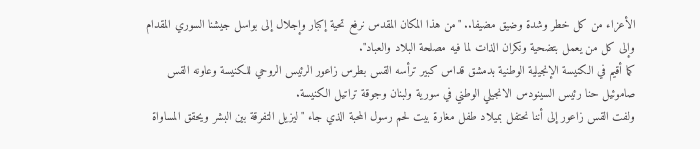الأعزاء من كل خطر وشدة وضيق مضيفا.. "من هذا المكان المقدس نرفع تحية إكبار وإجلال إلى بواسل جيشنا السوري المقدام وإلى كل من يعمل بتضحية ونكران الذات لما فيه مصلحة البلاد والعباد".
كما أقيم في الكنيسة الإنجيلية الوطنية بدمشق قداس كبير ترأسه القس بطرس زاعور الرئيس الروحي للكنيسة وعاونه القس صاموئيل حنا رئيس السينودس الانجيلي الوطني في سورية ولبنان وجوقة تراتيل الكنيسة.
ولفت القس زاعور إلى أننا نحتفل بميلاد طفل مغارة بيت لحم رسول المحبة الذي جاء "ليزيل التفرقة بين البشر ويحقق المساواة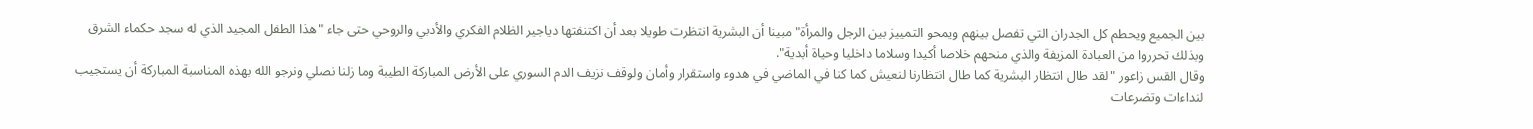بين الجميع ويحطم كل الجدران التي تفصل بينهم ويمحو التمييز بين الرجل والمرأة" مبينا أن البشرية انتظرت طويلا بعد أن اكتنفتها دياجير الظلام الفكري والأدبي والروحي حتى جاء "هذا الطفل المجيد الذي له سجد حكماء الشرق وبذلك تحرروا من العبادة المزيفة والذي منحهم خلاصا أكيدا وسلاما داخليا وحياة أبدية".
وقال القس زاعور "لقد طال انتظار البشرية كما طال انتظارنا لنعيش كما كنا في الماضي في هدوء واستقرار وأمان ولوقف نزيف الدم السوري على الأرض المباركة الطيبة وما زلنا نصلي ونرجو الله بهذه المناسبة المباركة أن يستجيب لنداءات وتضرعات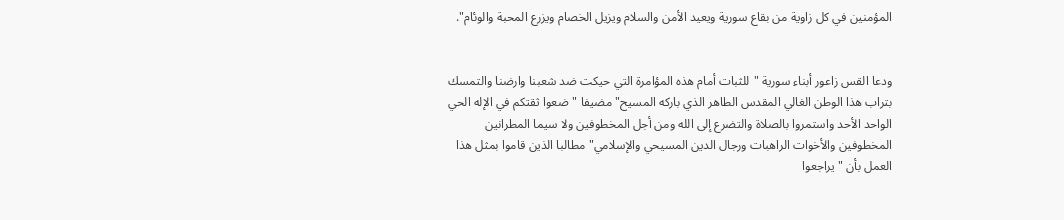المؤمنين في كل زاوية من بقاع سورية ويعيد الأمن والسلام ويزيل الخصام ويزرع المحبة والوئام".


ودعا القس زاعور أبناء سورية "للثبات أمام هذه المؤامرة التي حيكت ضد شعبنا وارضنا والتمسك بتراب هذا الوطن الغالي المقدس الطاهر الذي باركه المسيح" مضيفا "ضعوا ثقتكم في الإله الحي الواحد الأحد واستمروا بالصلاة والتضرع إلى الله ومن أجل المخطوفين ولا سيما المطرانين المخطوفين والأخوات الراهبات ورجال الدين المسيحي والإسلامي" مطالبا الذين قاموا بمثل هذا العمل بأن "يراجعوا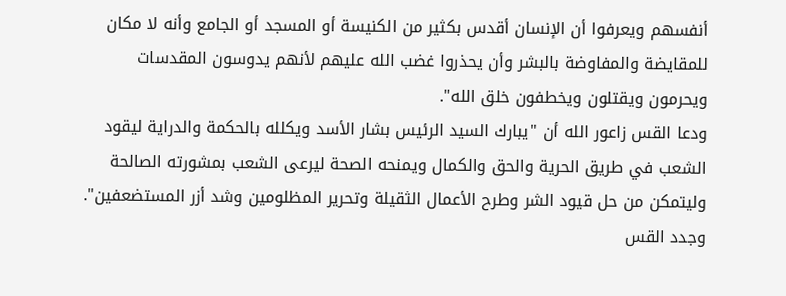أنفسهم ويعرفوا أن الإنسان أقدس بكثير من الكنيسة أو المسجد أو الجامع وأنه لا مكان للمقايضة والمفاوضة بالبشر وأن يحذروا غضب الله عليهم لأنهم يدوسون المقدسات ويحرمون ويقتلون ويخطفون خلق الله".
ودعا القس زاعور الله أن "يبارك السيد الرئيس بشار الأسد ويكلله بالحكمة والدراية ليقود الشعب في طريق الحرية والحق والكمال ويمنحه الصحة ليرعى الشعب بمشورته الصالحة وليتمكن من حل قيود الشر وطرح الأعمال الثقيلة وتحرير المظلومين وشد أزر المستضعفين".
وجدد القس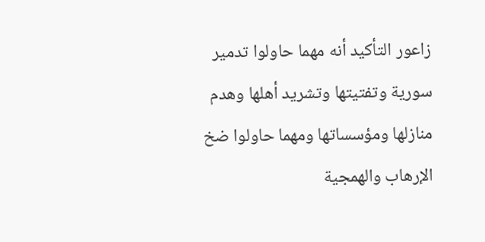زاعور التأكيد أنه مهما حاولوا تدمير سورية وتفتيتها وتشريد أهلها وهدم منازلها ومؤسساتها ومهما حاولوا ضخ الإرهاب والهمجية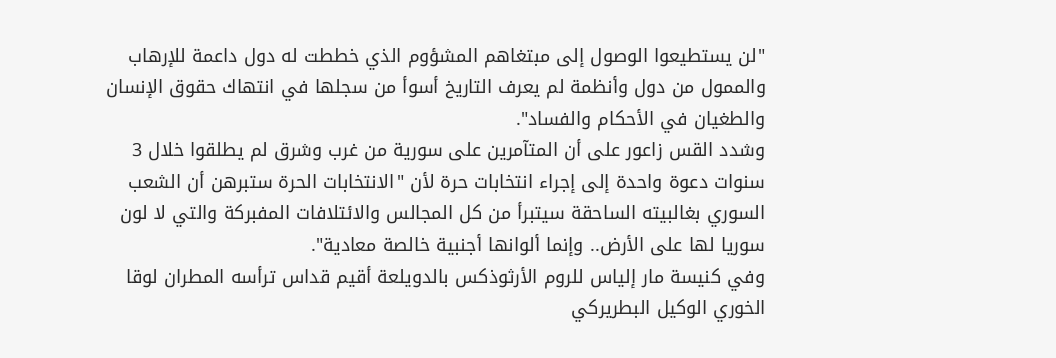"لن يستطيعوا الوصول إلى مبتغاهم المشؤوم الذي خططت له دول داعمة للإرهاب والممول من دول وأنظمة لم يعرف التاريخ أسوأ من سجلها في انتهاك حقوق الإنسان والطغيان في الأحكام والفساد".
وشدد القس زاعور على أن المتآمرين على سورية من غرب وشرق لم يطلقوا خلال 3 سنوات دعوة واحدة إلى إجراء انتخابات حرة لأن "الانتخابات الحرة ستبرهن أن الشعب السوري بغالبيته الساحقة سيتبرأ من كل المجالس والائتلافات المفبركة والتي لا لون سوريا لها على الأرض.. وإنما ألوانها أجنبية خالصة معادية".
وفي كنيسة مار إلياس للروم الأرثوذكس بالدويلعة أقيم قداس ترأسه المطران لوقا الخوري الوكيل البطريركي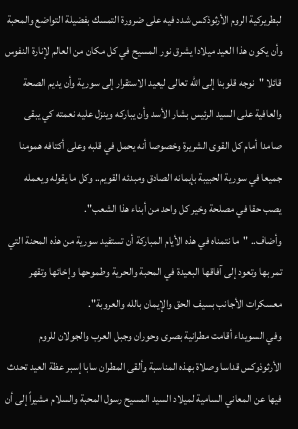لبطريركية الروم الأرثوذكس شدد فيه على ضرورة التمسك بفضيلة التواضع والمحبة وأن يكون هذا العيد ميلادا يشرق نور المسيح في كل مكان من العالم لإنارة النفوس قائلا "نوجه قلوبنا إلى الله تعالى ليعيد الاستقرار إلى سورية وأن يديم الصحة والعافية على السيد الرئيس بشار الأسد وأن يباركه وينزل عليه نعمته كي يبقى صامدا أمام كل القوى الشريرة وخصوصا أنه يحمل في قلبه وعلى أكتافه همومنا جميعا في سورية الحبيبة بإيمانه الصادق ومبدئه القويم.. وكل ما يقوله ويعمله يصب حقا في مصلحة وخير كل واحد من أبناء هذا الشعب".
وأضاف.. "ما نتمناه في هذه الأيام المباركة أن تستفيد سورية من هذه المحنة التي تمر بها وتعود إلى آفاقها البعيدة في المحبة والحرية وطموحها وإخائها وتقهر معسكرات الأجانب بسيف الحق والإيمان بالله والعروبة".
وفي السويداء أقامت مطرانية بصرى وحوران وجبل العرب والجولان للروم الأرثوذوكس قداسا وصلاة بهذه المناسبة وألقى المطران سابا إسبر عظة العيد تحدث فيها عن المعاني السامية لميلاد السيد المسيح رسول المحبة والسلام مشيراً إلى أن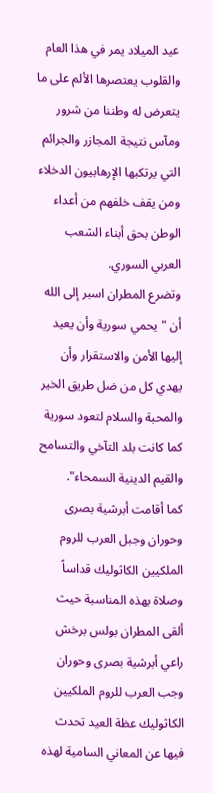عيد الميلاد يمر في هذا العام والقلوب يعتصرها الألم على ما يتعرض له وطننا من شرور ومآس نتيجة المجازر والجرائم التي يرتكبها الإرهابيون الدخلاء ومن يقف خلفهم من أعداء الوطن بحق أبناء الشعب العربي السوري.
وتضرع المطران اسبر إلى الله أن "يحمي سورية وأن يعيد إليها الأمن والاستقرار وأن يهدي كل من ضل طريق الخير والمحبة والسلام لتعود سورية كما كانت بلد التآخي والتسامح والقيم الدينية السمحاء".
كما أقامت أبرشية بصرى وحوران وجبل العرب للروم الملكيين الكاثوليك قداساً وصلاة بهذه المناسبة حيث ألقى المطران بولس برخش راعي أبرشية بصرى وحوران وجب العرب للروم الملكيين الكاثوليك عظة العيد تحدث فيها عن المعاني السامية لهذه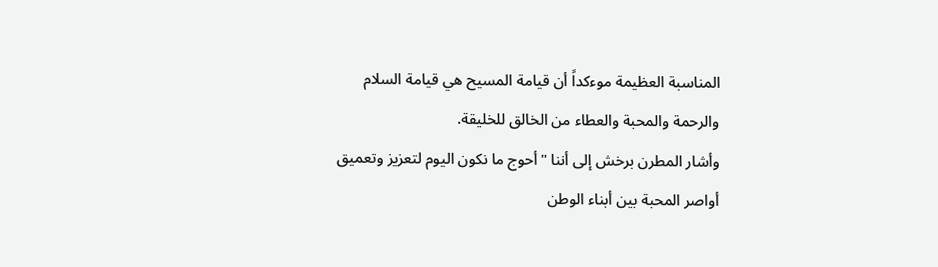المناسبة العظيمة موءكداً أن قيامة المسيح هي قيامة السلام والرحمة والمحبة والعطاء من الخالق للخليقة.
وأشار المطرن برخش إلى أننا "أحوج ما نكون اليوم لتعزيز وتعميق أواصر المحبة بين أبناء الوطن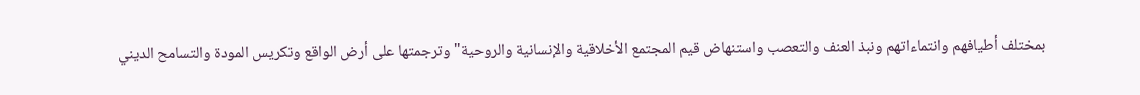بمختلف أطيافهم وانتماءاتهم ونبذ العنف والتعصب واستنهاض قيم المجتمع الأخلاقية والإنسانية والروحية" وترجمتها على أرض الواقع وتكريس المودة والتسامح الديني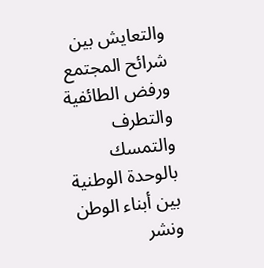والتعايش بين شرائح المجتمع ورفض الطائفية والتطرف والتمسك بالوحدة الوطنية بين أبناء الوطن ونشر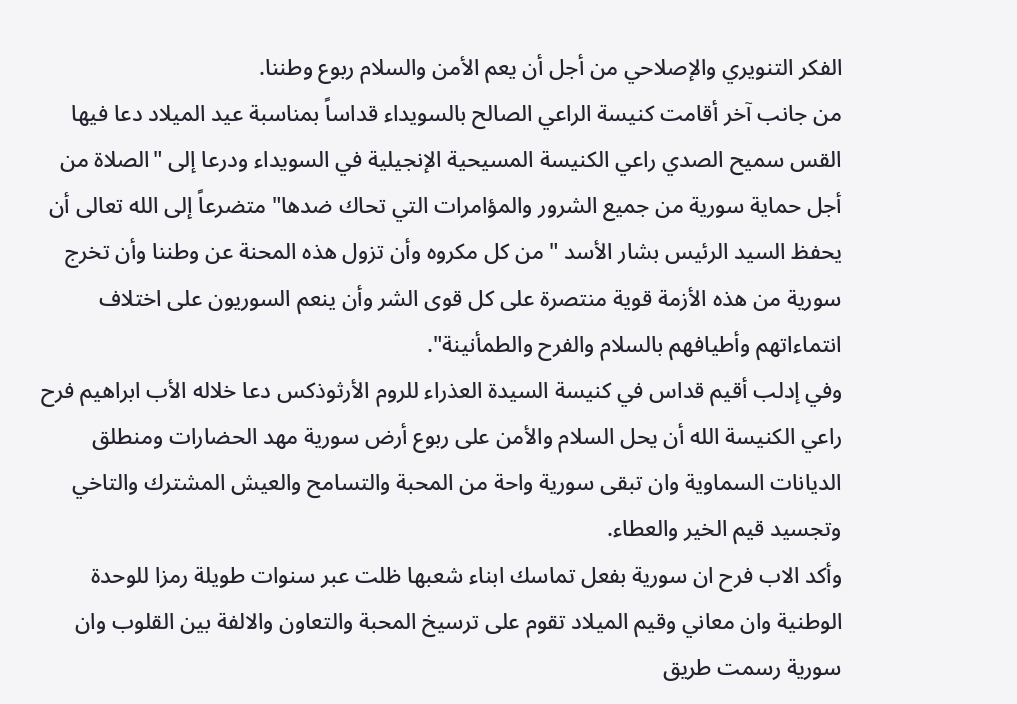الفكر التنويري والإصلاحي من أجل أن يعم الأمن والسلام ربوع وطننا.
من جانب آخر أقامت كنيسة الراعي الصالح بالسويداء قداساً بمناسبة عيد الميلاد دعا فيها القس سميح الصدي راعي الكنيسة المسيحية الإنجيلية في السويداء ودرعا إلى "الصلاة من أجل حماية سورية من جميع الشرور والمؤامرات التي تحاك ضدها" متضرعاً إلى الله تعالى أن يحفظ السيد الرئيس بشار الأسد "من كل مكروه وأن تزول هذه المحنة عن وطننا وأن تخرج سورية من هذه الأزمة قوية منتصرة على كل قوى الشر وأن ينعم السوريون على اختلاف انتماءاتهم وأطيافهم بالسلام والفرح والطمأنينة".
وفي إدلب أقيم قداس في كنيسة السيدة العذراء للروم الأرثوذكس دعا خلاله الأب ابراهيم فرح راعي الكنيسة الله أن يحل السلام والأمن على ربوع أرض سورية مهد الحضارات ومنطلق الديانات السماوية وان تبقى سورية واحة من المحبة والتسامح والعيش المشترك والتاخي وتجسيد قيم الخير والعطاء.
وأكد الاب فرح ان سورية بفعل تماسك ابناء شعبها ظلت عبر سنوات طويلة رمزا للوحدة الوطنية وان معاني وقيم الميلاد تقوم على ترسيخ المحبة والتعاون والالفة بين القلوب وان سورية رسمت طريق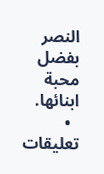النصر بفضل محبة ابنائها.
  • تعليقات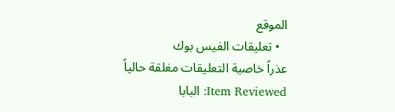الموقع
  • تعليقات الفيس بوك
عذراً خاصية التعليقات مغلقة حالياً
Item Reviewed: البابا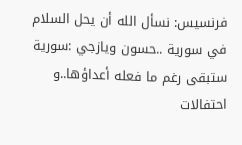فرنسيس: نسأل الله أن يحل السلام في سورية ..حسون ويازجي :سورية ستبقى رغم ما فعله أعداؤها..و احتفالات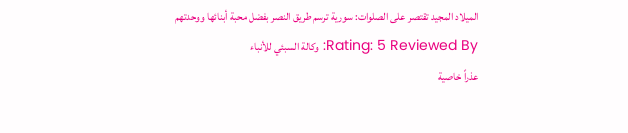الميلاد المجيد تقتصر على الصلوات: سورية ترسم طريق النصر بفضل محبة أبنائها ووحدتهم Rating: 5 Reviewed By: وكالة السبئي للأنباء
عذراً خاصية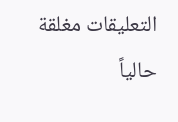التعليقات مغلقة حالياً